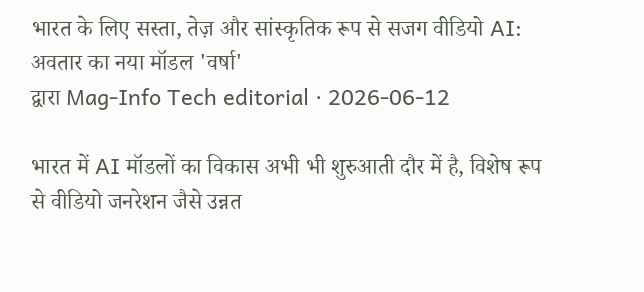भारत के लिए सस्ता, तेज़ और सांस्कृतिक रूप से सजग वीडियो AI: अवतार का नया मॉडल 'वर्षा'
द्वारा Mag-Info Tech editorial · 2026-06-12

भारत में AI मॉडलों का विकास अभी भी शुरुआती दौर में है, विशेष रूप से वीडियो जनरेशन जैसे उन्नत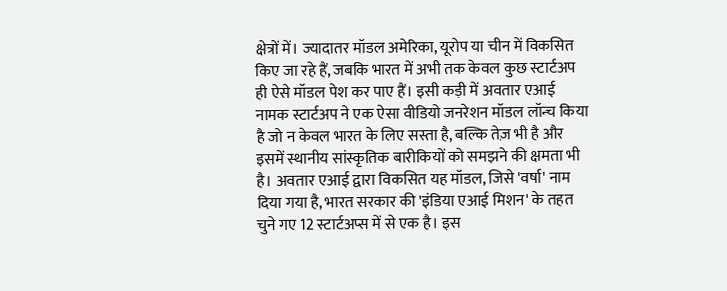क्षेत्रों में। ज्यादातर मॉडल अमेरिका, यूरोप या चीन में विकसित किए जा रहे हैं, जबकि भारत में अभी तक केवल कुछ स्टार्टअप ही ऐसे मॉडल पेश कर पाए हैं। इसी कड़ी में अवतार एआई नामक स्टार्टअप ने एक ऐसा वीडियो जनरेशन मॉडल लॉन्च किया है जो न केवल भारत के लिए सस्ता है, बल्कि तेज़ भी है और इसमें स्थानीय सांस्कृतिक बारीकियों को समझने की क्षमता भी है। अवतार एआई द्वारा विकसित यह मॉडल, जिसे 'वर्षा' नाम दिया गया है, भारत सरकार की 'इंडिया एआई मिशन' के तहत चुने गए 12 स्टार्टअप्स में से एक है। इस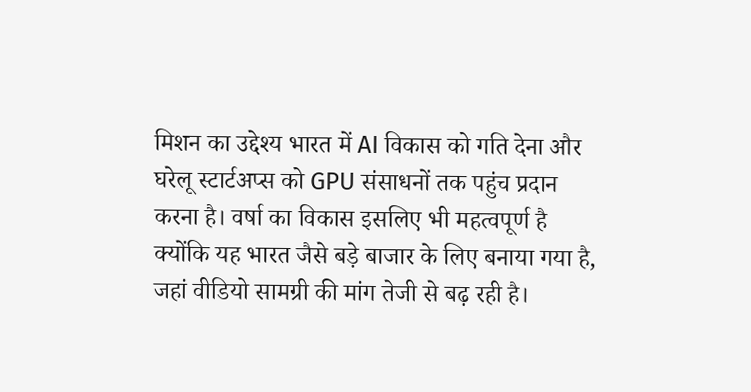मिशन का उद्देश्य भारत में AI विकास को गति देना और घरेलू स्टार्टअप्स को GPU संसाधनों तक पहुंच प्रदान करना है। वर्षा का विकास इसलिए भी महत्वपूर्ण है क्योंकि यह भारत जैसे बड़े बाजार के लिए बनाया गया है, जहां वीडियो सामग्री की मांग तेजी से बढ़ रही है।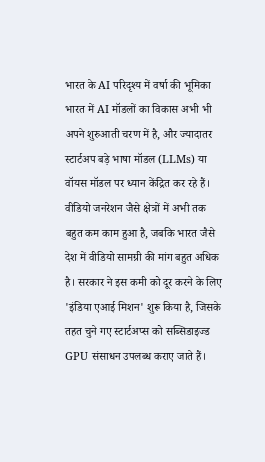भारत के AI परिदृश्य में वर्षा की भूमिका
भारत में AI मॉडलों का विकास अभी भी अपने शुरुआती चरण में है, और ज्यादातर स्टार्टअप बड़े भाषा मॉडल (LLMs) या वॉयस मॉडल पर ध्यान केंद्रित कर रहे हैं। वीडियो जनरेशन जैसे क्षेत्रों में अभी तक बहुत कम काम हुआ है, जबकि भारत जैसे देश में वीडियो सामग्री की मांग बहुत अधिक है। सरकार ने इस कमी को दूर करने के लिए 'इंडिया एआई मिशन' शुरू किया है, जिसके तहत चुने गए स्टार्टअप्स को सब्सिडाइज्ड GPU संसाधन उपलब्ध कराए जाते हैं।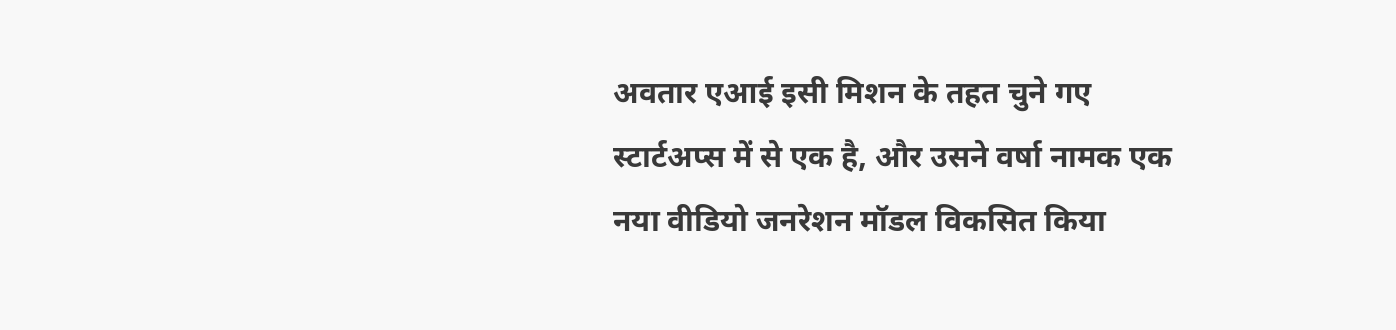अवतार एआई इसी मिशन के तहत चुने गए स्टार्टअप्स में से एक है, और उसने वर्षा नामक एक नया वीडियो जनरेशन मॉडल विकसित किया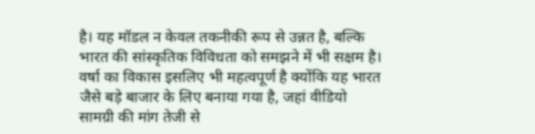है। यह मॉडल न केवल तकनीकी रूप से उन्नत है, बल्कि भारत की सांस्कृतिक विविधता को समझने में भी सक्षम है। वर्षा का विकास इसलिए भी महत्वपूर्ण है क्योंकि यह भारत जैसे बड़े बाजार के लिए बनाया गया है, जहां वीडियो सामग्री की मांग तेजी से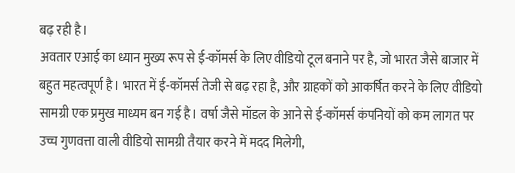बढ़ रही है।
अवतार एआई का ध्यान मुख्य रूप से ई-कॉमर्स के लिए वीडियो टूल बनाने पर है, जो भारत जैसे बाजार में बहुत महत्वपूर्ण है। भारत में ई-कॉमर्स तेजी से बढ़ रहा है, और ग्राहकों को आकर्षित करने के लिए वीडियो सामग्री एक प्रमुख माध्यम बन गई है। वर्षा जैसे मॉडल के आने से ई-कॉमर्स कंपनियों को कम लागत पर उच्च गुणवत्ता वाली वीडियो सामग्री तैयार करने में मदद मिलेगी,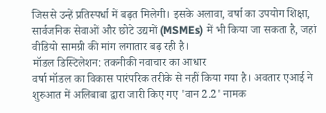जिससे उन्हें प्रतिस्पर्धा में बढ़त मिलेगी। इसके अलावा, वर्षा का उपयोग शिक्षा, सार्वजनिक सेवाओं और छोटे उद्यमों (MSMEs) में भी किया जा सकता है, जहां वीडियो सामग्री की मांग लगातार बढ़ रही है।
मॉडल डिस्टिलेशन: तकनीकी नवाचार का आधार
वर्षा मॉडल का विकास पारंपरिक तरीके से नहीं किया गया है। अवतार एआई ने शुरुआत में अलिबाबा द्वारा जारी किए गए 'वान 2.2' नामक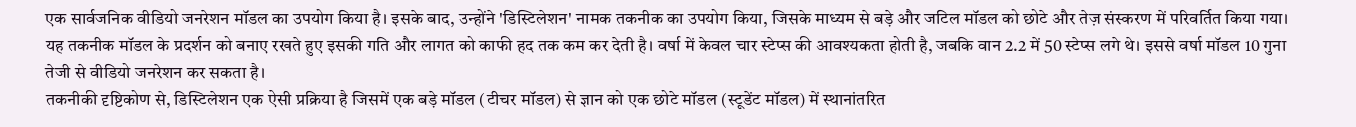एक सार्वजनिक वीडियो जनरेशन मॉडल का उपयोग किया है। इसके बाद, उन्होंने 'डिस्टिलेशन' नामक तकनीक का उपयोग किया, जिसके माध्यम से बड़े और जटिल मॉडल को छोटे और तेज़ संस्करण में परिवर्तित किया गया। यह तकनीक मॉडल के प्रदर्शन को बनाए रखते हुए इसकी गति और लागत को काफी हद तक कम कर देती है। वर्षा में केवल चार स्टेप्स की आवश्यकता होती है, जबकि वान 2.2 में 50 स्टेप्स लगे थे। इससे वर्षा मॉडल 10 गुना तेजी से वीडियो जनरेशन कर सकता है।
तकनीकी दृष्टिकोण से, डिस्टिलेशन एक ऐसी प्रक्रिया है जिसमें एक बड़े मॉडल (टीचर मॉडल) से ज्ञान को एक छोटे मॉडल (स्टूडेंट मॉडल) में स्थानांतरित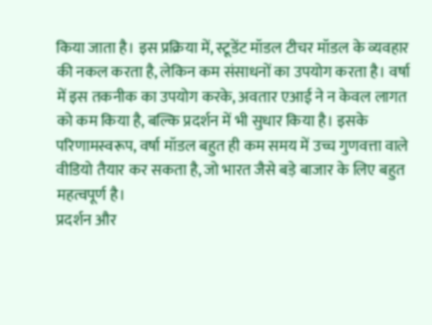किया जाता है। इस प्रक्रिया में, स्टूडेंट मॉडल टीचर मॉडल के व्यवहार की नकल करता है, लेकिन कम संसाधनों का उपयोग करता है। वर्षा में इस तकनीक का उपयोग करके, अवतार एआई ने न केवल लागत को कम किया है, बल्कि प्रदर्शन में भी सुधार किया है। इसके परिणामस्वरूप, वर्षा मॉडल बहुत ही कम समय में उच्च गुणवत्ता वाले वीडियो तैयार कर सकता है, जो भारत जैसे बड़े बाजार के लिए बहुत महत्वपूर्ण है।
प्रदर्शन और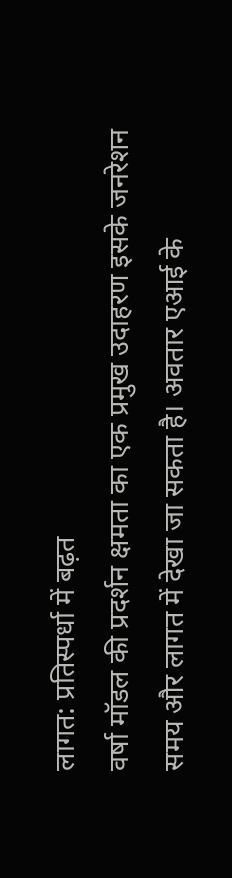लागत: प्रतिस्पर्धा में बढ़त
वर्षा मॉडल की प्रदर्शन क्षमता का एक प्रमुख उदाहरण इसके जनरेशन समय और लागत में देखा जा सकता है। अवतार एआई के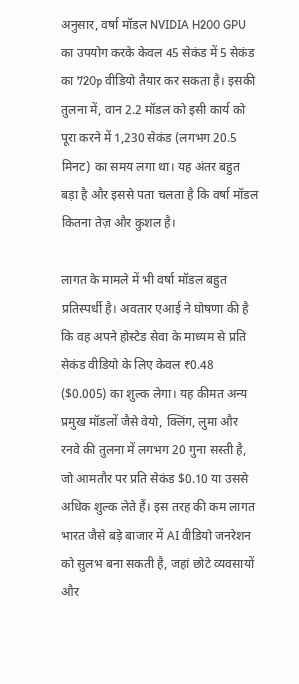अनुसार, वर्षा मॉडल NVIDIA H200 GPU का उपयोग करके केवल 45 सेकंड में 5 सेकंड का 720p वीडियो तैयार कर सकता है। इसकी तुलना में, वान 2.2 मॉडल को इसी कार्य को पूरा करने में 1,230 सेकंड (लगभग 20.5 मिनट) का समय लगा था। यह अंतर बहुत बड़ा है और इससे पता चलता है कि वर्षा मॉडल कितना तेज़ और कुशल है।

लागत के मामले में भी वर्षा मॉडल बहुत प्रतिस्पर्धी है। अवतार एआई ने घोषणा की है कि वह अपने होस्टेड सेवा के माध्यम से प्रति सेकंड वीडियो के लिए केवल ₹0.48 ($0.005) का शुल्क लेगा। यह कीमत अन्य प्रमुख मॉडलों जैसे वेयो, क्लिंग, लुमा और रनवे की तुलना में लगभग 20 गुना सस्ती है, जो आमतौर पर प्रति सेकंड $0.10 या उससे अधिक शुल्क लेते हैं। इस तरह की कम लागत भारत जैसे बड़े बाजार में AI वीडियो जनरेशन को सुलभ बना सकती है, जहां छोटे व्यवसायों और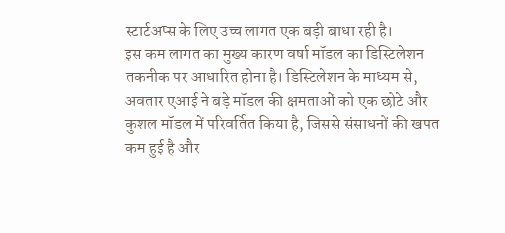स्टार्टअप्स के लिए उच्च लागत एक बड़ी बाधा रही है।
इस कम लागत का मुख्य कारण वर्षा मॉडल का डिस्टिलेशन तकनीक पर आधारित होना है। डिस्टिलेशन के माध्यम से, अवतार एआई ने बड़े मॉडल की क्षमताओं को एक छोटे और कुशल मॉडल में परिवर्तित किया है, जिससे संसाधनों की खपत कम हुई है और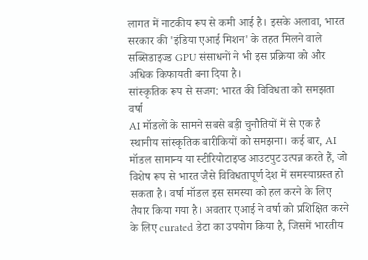लागत में नाटकीय रूप से कमी आई है। इसके अलावा, भारत सरकार की 'इंडिया एआई मिशन' के तहत मिलने वाले सब्सिडाइज्ड GPU संसाधनों ने भी इस प्रक्रिया को और अधिक किफायती बना दिया है।
सांस्कृतिक रूप से सजग: भारत की विविधता को समझता वर्षा
AI मॉडलों के सामने सबसे बड़ी चुनौतियों में से एक है स्थानीय सांस्कृतिक बारीकियों को समझना। कई बार, AI मॉडल सामान्य या स्टीरियोटाइप्ड आउटपुट उत्पन्न करते हैं, जो विशेष रूप से भारत जैसे विविधतापूर्ण देश में समस्याग्रस्त हो सकता है। वर्षा मॉडल इस समस्या को हल करने के लिए तैयार किया गया है। अवतार एआई ने वर्षा को प्रशिक्षित करने के लिए curated डेटा का उपयोग किया है, जिसमें भारतीय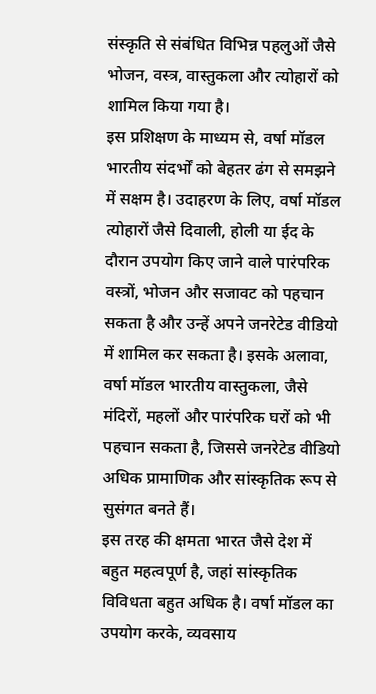संस्कृति से संबंधित विभिन्न पहलुओं जैसे भोजन, वस्त्र, वास्तुकला और त्योहारों को शामिल किया गया है।
इस प्रशिक्षण के माध्यम से, वर्षा मॉडल भारतीय संदर्भों को बेहतर ढंग से समझने में सक्षम है। उदाहरण के लिए, वर्षा मॉडल त्योहारों जैसे दिवाली, होली या ईद के दौरान उपयोग किए जाने वाले पारंपरिक वस्त्रों, भोजन और सजावट को पहचान सकता है और उन्हें अपने जनरेटेड वीडियो में शामिल कर सकता है। इसके अलावा, वर्षा मॉडल भारतीय वास्तुकला, जैसे मंदिरों, महलों और पारंपरिक घरों को भी पहचान सकता है, जिससे जनरेटेड वीडियो अधिक प्रामाणिक और सांस्कृतिक रूप से सुसंगत बनते हैं।
इस तरह की क्षमता भारत जैसे देश में बहुत महत्वपूर्ण है, जहां सांस्कृतिक विविधता बहुत अधिक है। वर्षा मॉडल का उपयोग करके, व्यवसाय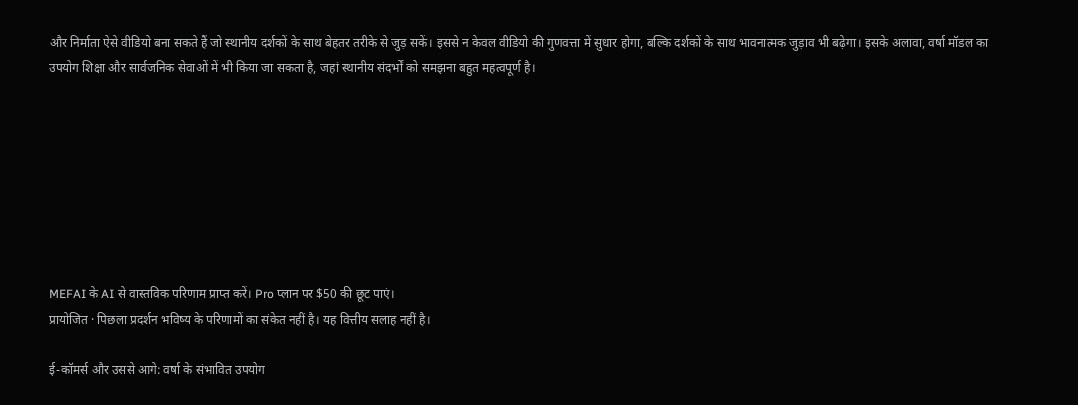और निर्माता ऐसे वीडियो बना सकते हैं जो स्थानीय दर्शकों के साथ बेहतर तरीके से जुड़ सकें। इससे न केवल वीडियो की गुणवत्ता में सुधार होगा, बल्कि दर्शकों के साथ भावनात्मक जुड़ाव भी बढ़ेगा। इसके अलावा, वर्षा मॉडल का उपयोग शिक्षा और सार्वजनिक सेवाओं में भी किया जा सकता है, जहां स्थानीय संदर्भों को समझना बहुत महत्वपूर्ण है।








MEFAI के AI से वास्तविक परिणाम प्राप्त करें। Pro प्लान पर $50 की छूट पाएं।
प्रायोजित · पिछला प्रदर्शन भविष्य के परिणामों का संकेत नहीं है। यह वित्तीय सलाह नहीं है।

ई-कॉमर्स और उससे आगे: वर्षा के संभावित उपयोग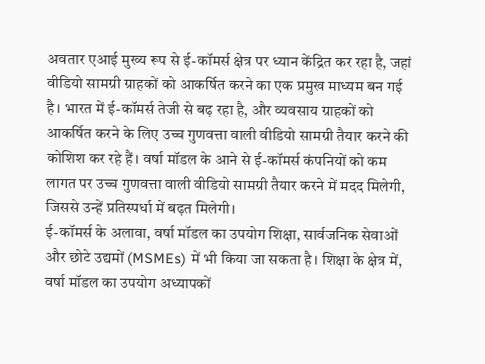अवतार एआई मुख्य रूप से ई-कॉमर्स क्षेत्र पर ध्यान केंद्रित कर रहा है, जहां वीडियो सामग्री ग्राहकों को आकर्षित करने का एक प्रमुख माध्यम बन गई है। भारत में ई-कॉमर्स तेजी से बढ़ रहा है, और व्यवसाय ग्राहकों को आकर्षित करने के लिए उच्च गुणवत्ता वाली वीडियो सामग्री तैयार करने की कोशिश कर रहे हैं। वर्षा मॉडल के आने से ई-कॉमर्स कंपनियों को कम लागत पर उच्च गुणवत्ता वाली वीडियो सामग्री तैयार करने में मदद मिलेगी, जिससे उन्हें प्रतिस्पर्धा में बढ़त मिलेगी।
ई-कॉमर्स के अलावा, वर्षा मॉडल का उपयोग शिक्षा, सार्वजनिक सेवाओं और छोटे उद्यमों (MSMEs) में भी किया जा सकता है। शिक्षा के क्षेत्र में, वर्षा मॉडल का उपयोग अध्यापकों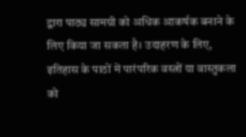द्वारा पाठ्य सामग्री को अधिक आकर्षक बनाने के लिए किया जा सकता है। उदाहरण के लिए, इतिहास के पाठों में पारंपरिक वस्त्रों या वास्तुकला को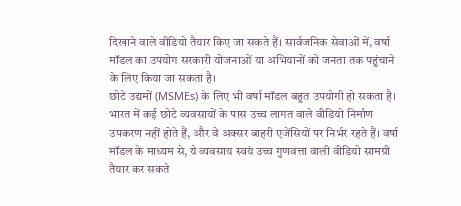दिखाने वाले वीडियो तैयार किए जा सकते हैं। सार्वजनिक सेवाओं में, वर्षा मॉडल का उपयोग सरकारी योजनाओं या अभियानों को जनता तक पहुंचाने के लिए किया जा सकता है।
छोटे उद्यमों (MSMEs) के लिए भी वर्षा मॉडल बहुत उपयोगी हो सकता है। भारत में कई छोटे व्यवसायों के पास उच्च लागत वाले वीडियो निर्माण उपकरण नहीं होते हैं, और वे अक्सर बाहरी एजेंसियों पर निर्भर रहते हैं। वर्षा मॉडल के माध्यम से, ये व्यवसाय स्वयं उच्च गुणवत्ता वाली वीडियो सामग्री तैयार कर सकते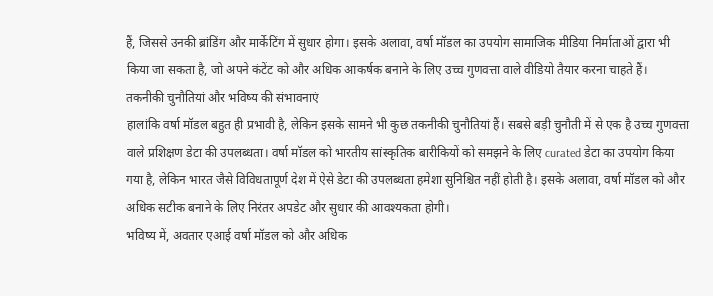हैं, जिससे उनकी ब्रांडिंग और मार्केटिंग में सुधार होगा। इसके अलावा, वर्षा मॉडल का उपयोग सामाजिक मीडिया निर्माताओं द्वारा भी किया जा सकता है, जो अपने कंटेंट को और अधिक आकर्षक बनाने के लिए उच्च गुणवत्ता वाले वीडियो तैयार करना चाहते हैं।
तकनीकी चुनौतियां और भविष्य की संभावनाएं
हालांकि वर्षा मॉडल बहुत ही प्रभावी है, लेकिन इसके सामने भी कुछ तकनीकी चुनौतियां हैं। सबसे बड़ी चुनौती में से एक है उच्च गुणवत्ता वाले प्रशिक्षण डेटा की उपलब्धता। वर्षा मॉडल को भारतीय सांस्कृतिक बारीकियों को समझने के लिए curated डेटा का उपयोग किया गया है, लेकिन भारत जैसे विविधतापूर्ण देश में ऐसे डेटा की उपलब्धता हमेशा सुनिश्चित नहीं होती है। इसके अलावा, वर्षा मॉडल को और अधिक सटीक बनाने के लिए निरंतर अपडेट और सुधार की आवश्यकता होगी।
भविष्य में, अवतार एआई वर्षा मॉडल को और अधिक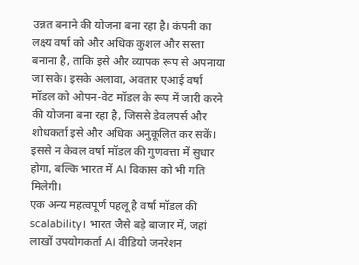उन्नत बनाने की योजना बना रहा है। कंपनी का लक्ष्य वर्षा को और अधिक कुशल और सस्ता बनाना है, ताकि इसे और व्यापक रूप से अपनाया जा सके। इसके अलावा, अवतार एआई वर्षा मॉडल को ओपन-वेट मॉडल के रूप में जारी करने की योजना बना रहा है, जिससे डेवलपर्स और शोधकर्ता इसे और अधिक अनुकूलित कर सकें। इससे न केवल वर्षा मॉडल की गुणवत्ता में सुधार होगा, बल्कि भारत में AI विकास को भी गति मिलेगी।
एक अन्य महत्वपूर्ण पहलू है वर्षा मॉडल की scalability। भारत जैसे बड़े बाजार में, जहां लाखों उपयोगकर्ता AI वीडियो जनरेशन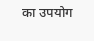का उपयोग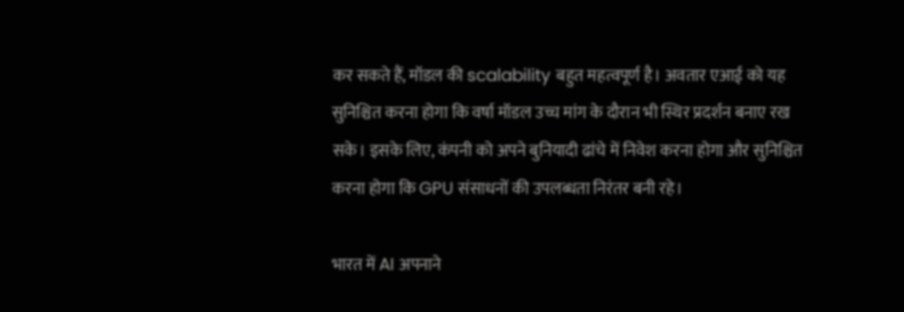कर सकते हैं, मॉडल की scalability बहुत महत्वपूर्ण है। अवतार एआई को यह सुनिश्चित करना होगा कि वर्षा मॉडल उच्च मांग के दौरान भी स्थिर प्रदर्शन बनाए रख सके। इसके लिए, कंपनी को अपने बुनियादी ढांचे में निवेश करना होगा और सुनिश्चित करना होगा कि GPU संसाधनों की उपलब्धता निरंतर बनी रहे।

भारत में AI अपनाने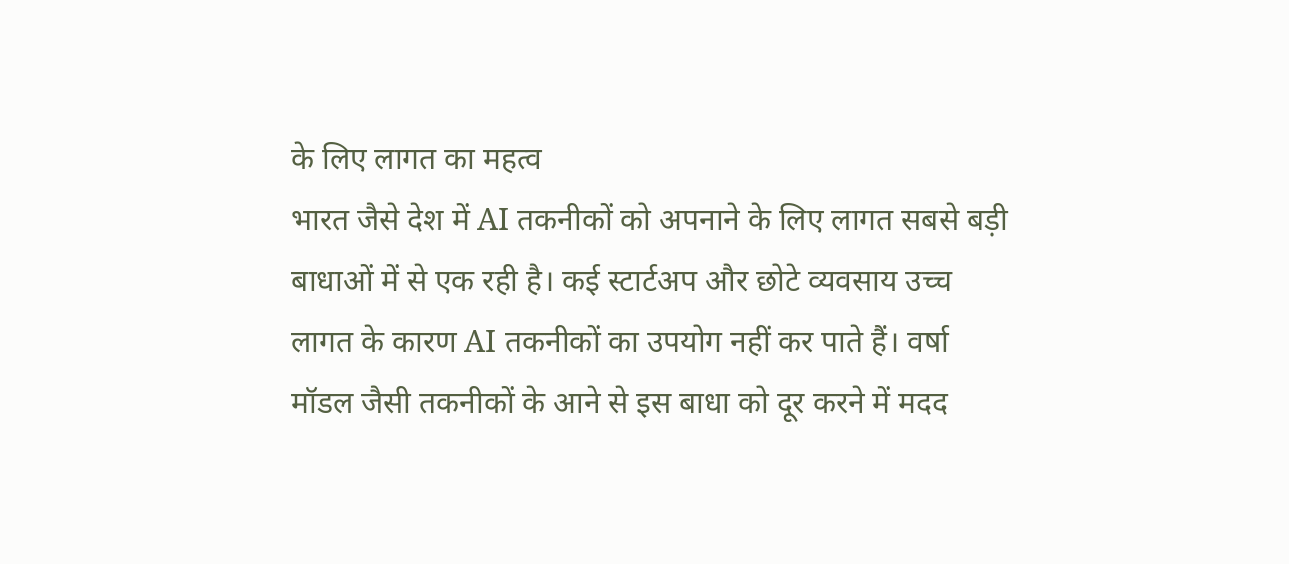के लिए लागत का महत्व
भारत जैसे देश में AI तकनीकों को अपनाने के लिए लागत सबसे बड़ी बाधाओं में से एक रही है। कई स्टार्टअप और छोटे व्यवसाय उच्च लागत के कारण AI तकनीकों का उपयोग नहीं कर पाते हैं। वर्षा मॉडल जैसी तकनीकों के आने से इस बाधा को दूर करने में मदद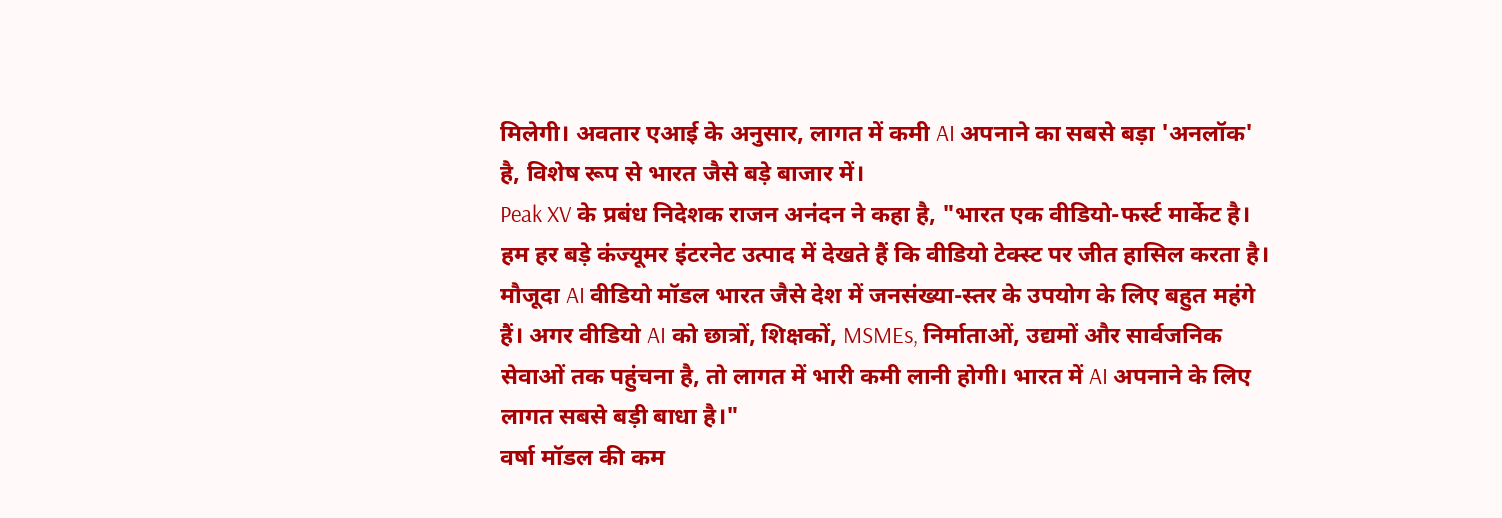मिलेगी। अवतार एआई के अनुसार, लागत में कमी AI अपनाने का सबसे बड़ा 'अनलॉक' है, विशेष रूप से भारत जैसे बड़े बाजार में।
Peak XV के प्रबंध निदेशक राजन अनंदन ने कहा है, "भारत एक वीडियो-फर्स्ट मार्केट है। हम हर बड़े कंज्यूमर इंटरनेट उत्पाद में देखते हैं कि वीडियो टेक्स्ट पर जीत हासिल करता है। मौजूदा AI वीडियो मॉडल भारत जैसे देश में जनसंख्या-स्तर के उपयोग के लिए बहुत महंगे हैं। अगर वीडियो AI को छात्रों, शिक्षकों, MSMEs, निर्माताओं, उद्यमों और सार्वजनिक सेवाओं तक पहुंचना है, तो लागत में भारी कमी लानी होगी। भारत में AI अपनाने के लिए लागत सबसे बड़ी बाधा है।"
वर्षा मॉडल की कम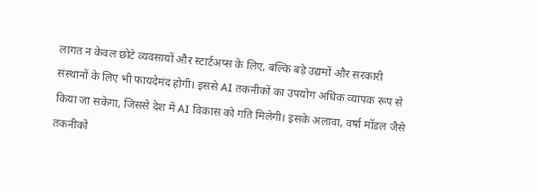लागत न केवल छोटे व्यवसायों और स्टार्टअप्स के लिए, बल्कि बड़े उद्यमों और सरकारी संस्थानों के लिए भी फायदेमंद होगी। इससे AI तकनीकों का उपयोग अधिक व्यापक रूप से किया जा सकेगा, जिससे देश में AI विकास को गति मिलेगी। इसके अलावा, वर्षा मॉडल जैसे तकनीकों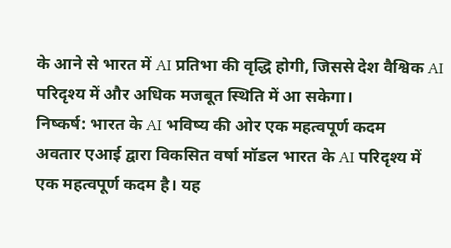के आने से भारत में AI प्रतिभा की वृद्धि होगी, जिससे देश वैश्विक AI परिदृश्य में और अधिक मजबूत स्थिति में आ सकेगा।
निष्कर्ष: भारत के AI भविष्य की ओर एक महत्वपूर्ण कदम
अवतार एआई द्वारा विकसित वर्षा मॉडल भारत के AI परिदृश्य में एक महत्वपूर्ण कदम है। यह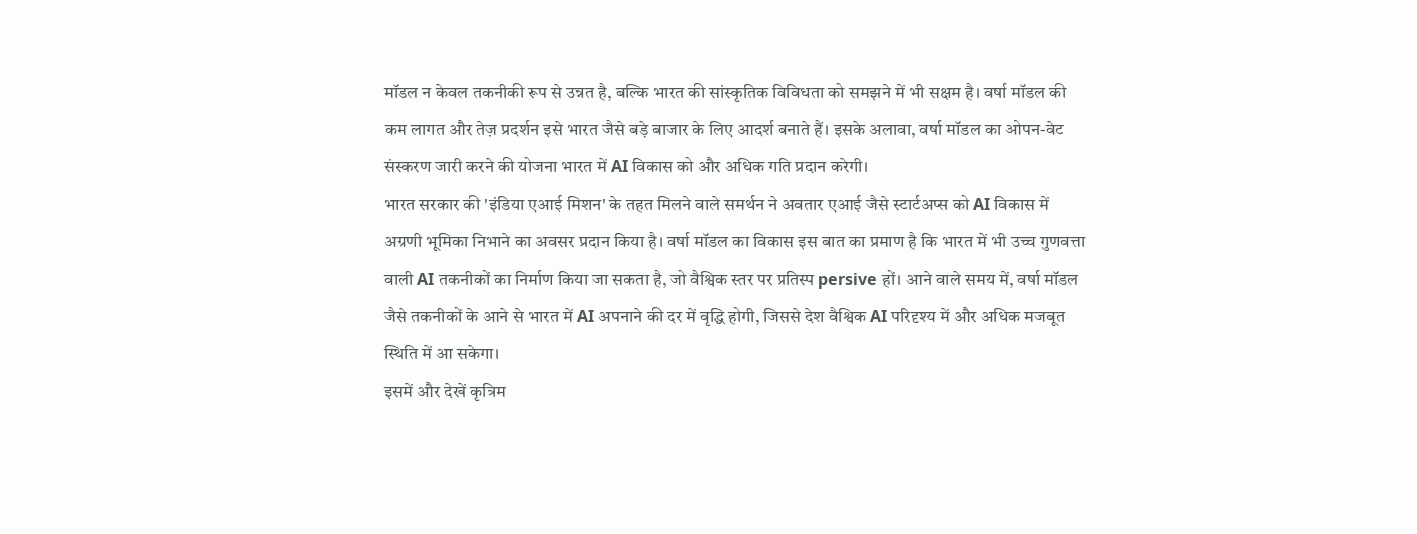मॉडल न केवल तकनीकी रूप से उन्नत है, बल्कि भारत की सांस्कृतिक विविधता को समझने में भी सक्षम है। वर्षा मॉडल की कम लागत और तेज़ प्रदर्शन इसे भारत जैसे बड़े बाजार के लिए आदर्श बनाते हैं। इसके अलावा, वर्षा मॉडल का ओपन-वेट संस्करण जारी करने की योजना भारत में AI विकास को और अधिक गति प्रदान करेगी।
भारत सरकार की 'इंडिया एआई मिशन' के तहत मिलने वाले समर्थन ने अवतार एआई जैसे स्टार्टअप्स को AI विकास में अग्रणी भूमिका निभाने का अवसर प्रदान किया है। वर्षा मॉडल का विकास इस बात का प्रमाण है कि भारत में भी उच्च गुणवत्ता वाली AI तकनीकों का निर्माण किया जा सकता है, जो वैश्विक स्तर पर प्रतिस्प persive हों। आने वाले समय में, वर्षा मॉडल जैसे तकनीकों के आने से भारत में AI अपनाने की दर में वृद्धि होगी, जिससे देश वैश्विक AI परिदृश्य में और अधिक मजबूत स्थिति में आ सकेगा।
इसमें और देखें कृत्रिम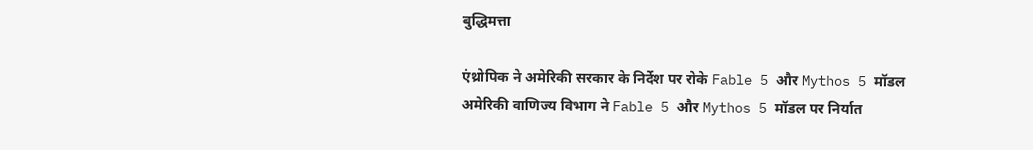बुद्धिमत्ता

एंथ्रोपिक ने अमेरिकी सरकार के निर्देश पर रोके Fable 5 और Mythos 5 मॉडल
अमेरिकी वाणिज्य विभाग ने Fable 5 और Mythos 5 मॉडल पर निर्यात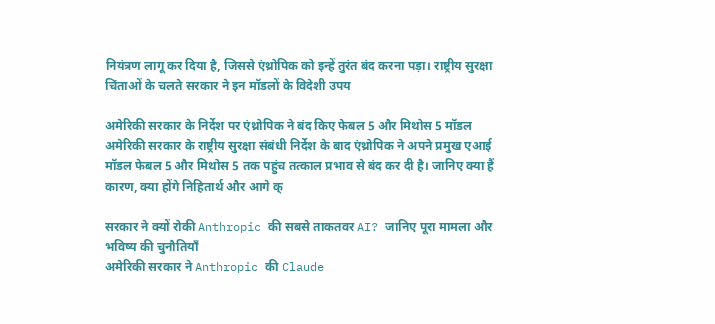नियंत्रण लागू कर दिया है, जिससे एंथ्रोपिक को इन्हें तुरंत बंद करना पड़ा। राष्ट्रीय सुरक्षा चिंताओं के चलते सरकार ने इन मॉडलों के विदेशी उपय

अमेरिकी सरकार के निर्देश पर एंथ्रोपिक ने बंद किए फेबल 5 और मिथोस 5 मॉडल
अमेरिकी सरकार के राष्ट्रीय सुरक्षा संबंधी निर्देश के बाद एंथ्रोपिक ने अपने प्रमुख एआई मॉडल फेबल 5 और मिथोस 5 तक पहुंच तत्काल प्रभाव से बंद कर दी है। जानिए क्या हैं कारण, क्या होंगे निहितार्थ और आगे क्

सरकार ने क्यों रोकी Anthropic की सबसे ताकतवर AI? जानिए पूरा मामला और भविष्य की चुनौतियाँ
अमेरिकी सरकार ने Anthropic की Claude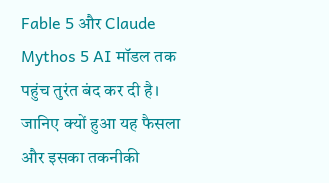Fable 5 और Claude Mythos 5 AI मॉडल तक पहुंच तुरंत बंद कर दी है। जानिए क्यों हुआ यह फैसला और इसका तकनीकी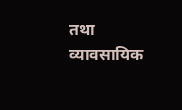तथा व्यावसायिक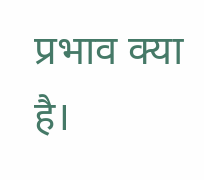प्रभाव क्या है।